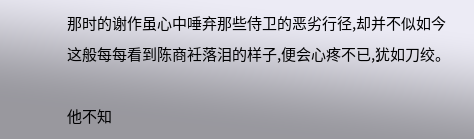那时的谢作虽心中唾弃那些侍卫的恶劣行径,却并不似如今这般每每看到陈商衽落泪的样子,便会心疼不已,犹如刀绞。

他不知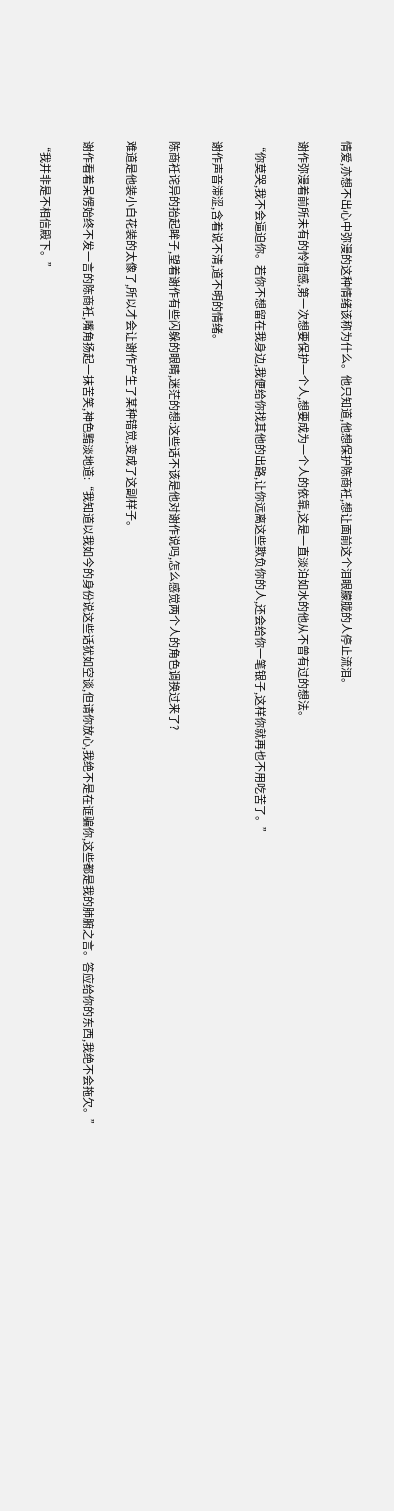情爱,亦想不出心中弥漫的这种情绪该称为什么。他只知道,他想保护陈商衽,想让面前这个泪眼朦胧的人停止流泪。

谢作弥漫着前所未有的怜惜感,第一次想要保护一个人,想要成为一个人的依靠,这是一直淡泊如水的他从不曾有过的想法。

“你莫哭,我不会逼迫你。若你不想留在我身边,我便给你找其他的出路,让你远离这些欺负你的人,还会给你一笔银子,这样你就再也不用吃苦了。”

谢作声音滞涩,含着说不清,道不明的情绪。

陈商衽诧异的抬起眸子,望着谢作有些闪躲的眼睛,迷茫的想:这些话不该是他对谢作说吗,怎么感觉两个人的角色调换过来了?

难道是他装小白花装的太像了,所以才会让谢作产生了某种错觉,变成了这副样子。

谢作看着呆愣始终不发一言的陈商衽,嘴角扬起一抹苦笑,神色黯淡地道:“我知道以我如今的身份说这些话犹如空谈,但请你放心,我绝不是在诓骗你,这些都是我的肺腑之言。答应给你的东西,我绝不会拖欠。”

“我并非是不相信殿下。”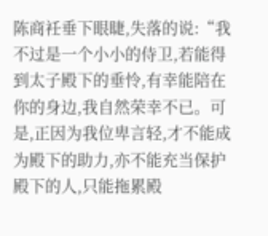陈商衽垂下眼睫,失落的说:“我不过是一个小小的侍卫,若能得到太子殿下的垂怜,有幸能陪在你的身边,我自然荣幸不已。可是,正因为我位卑言轻,才不能成为殿下的助力,亦不能充当保护殿下的人,只能拖累殿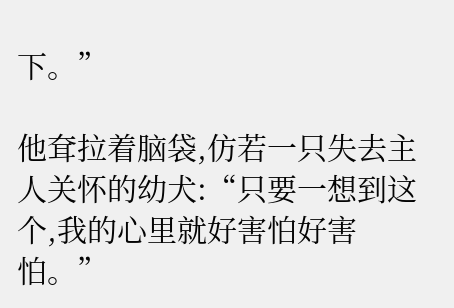下。”

他耷拉着脑袋,仿若一只失去主人关怀的幼犬:“只要一想到这个,我的心里就好害怕好害怕。”